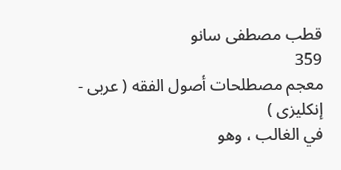قطب مصطفى سانو
359
معجم مصطلحات أصول الفقه ( عربى - إنكليزى )
في الغالب ، وهو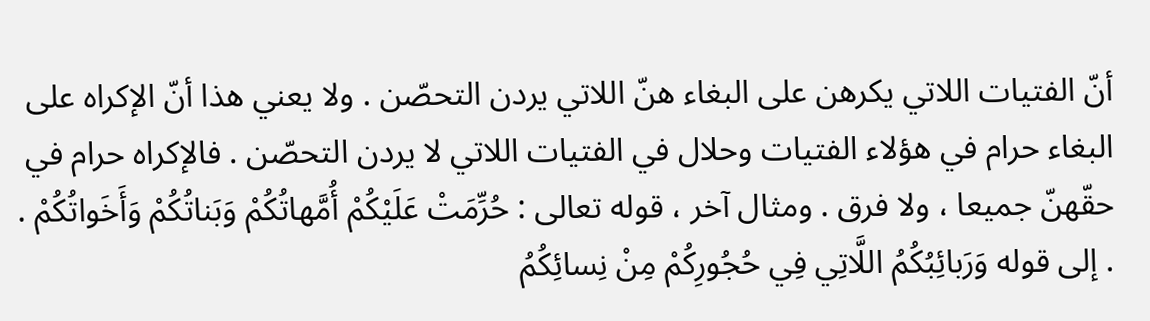أنّ الفتيات اللاتي يكرهن على البغاء هنّ اللاتي يردن التحصّن . ولا يعني هذا أنّ الإكراه على البغاء حرام في هؤلاء الفتيات وحلال في الفتيات اللاتي لا يردن التحصّن . فالإكراه حرام في حقّهنّ جميعا ، ولا فرق . ومثال آخر ، قوله تعالى : حُرِّمَتْ عَلَيْكُمْ أُمَّهاتُكُمْ وَبَناتُكُمْ وَأَخَواتُكُمْ . . إلى قوله وَرَبائِبُكُمُ اللَّاتِي فِي حُجُورِكُمْ مِنْ نِسائِكُمُ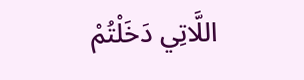اللَّاتِي دَخَلْتُمْ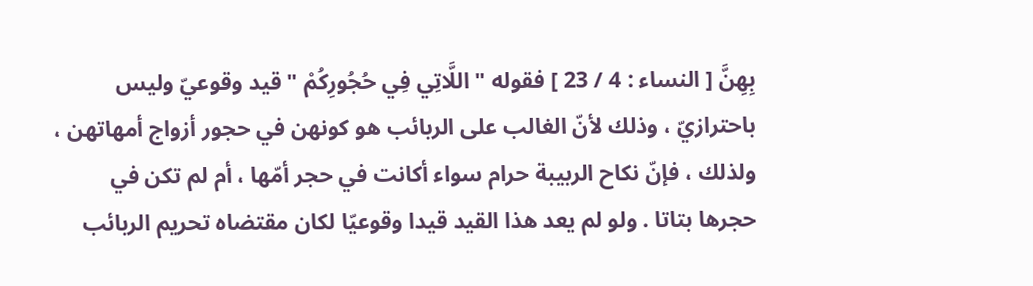بِهِنَّ [ النساء : 4 / 23 ] فقوله " اللَّاتِي فِي حُجُورِكُمْ " قيد وقوعيّ وليس باحترازيّ ، وذلك لأنّ الغالب على الربائب هو كونهن في حجور أزواج أمهاتهن ، ولذلك ، فإنّ نكاح الربيبة حرام سواء أكانت في حجر أمّها ، أم لم تكن في حجرها بتاتا . ولو لم يعد هذا القيد قيدا وقوعيّا لكان مقتضاه تحريم الربائب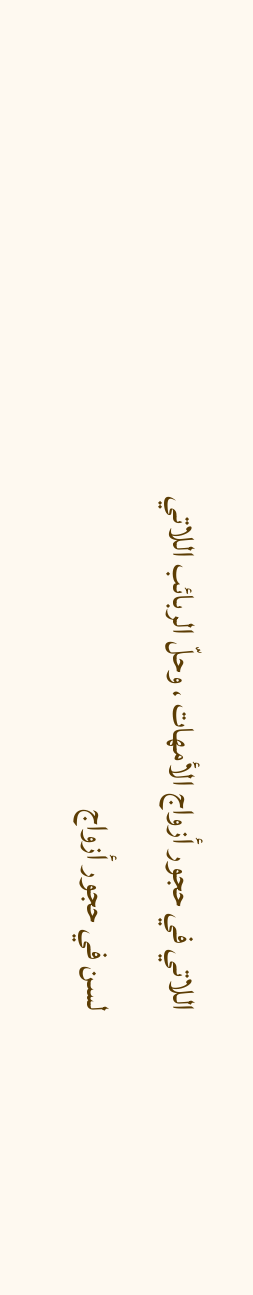اللاتي في حجور أزواج الأمهات ، وحلّ الربائب اللاتي لسن في حجور أزواج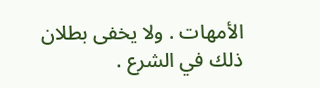الأمهات . ولا يخفى بطلان ذلك في الشرع .